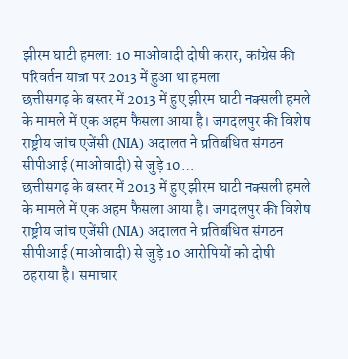झीरम घाटी हमला: 10 माओवादी दोषी करार, कांग्रेस की परिवर्तन यात्रा पर 2013 में हुआ था हमला
छत्तीसगढ़ के बस्तर में 2013 में हुए झीरम घाटी नक्सली हमले के मामले में एक अहम फैसला आया है। जगदलपुर की विशेष राष्ट्रीय जांच एजेंसी (NIA) अदालत ने प्रतिबंधित संगठन सीपीआई (माओवादी) से जुड़े 10…
छत्तीसगढ़ के बस्तर में 2013 में हुए झीरम घाटी नक्सली हमले के मामले में एक अहम फैसला आया है। जगदलपुर की विशेष राष्ट्रीय जांच एजेंसी (NIA) अदालत ने प्रतिबंधित संगठन सीपीआई (माओवादी) से जुड़े 10 आरोपियों को दोषी ठहराया है। समाचार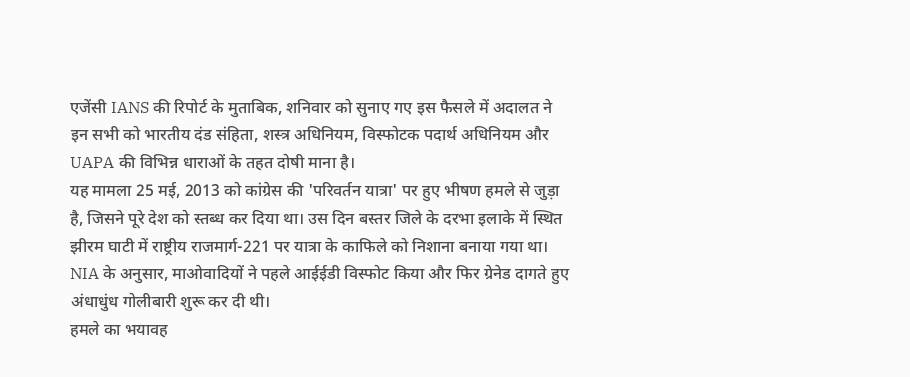एजेंसी IANS की रिपोर्ट के मुताबिक, शनिवार को सुनाए गए इस फैसले में अदालत ने इन सभी को भारतीय दंड संहिता, शस्त्र अधिनियम, विस्फोटक पदार्थ अधिनियम और UAPA की विभिन्न धाराओं के तहत दोषी माना है।
यह मामला 25 मई, 2013 को कांग्रेस की 'परिवर्तन यात्रा' पर हुए भीषण हमले से जुड़ा है, जिसने पूरे देश को स्तब्ध कर दिया था। उस दिन बस्तर जिले के दरभा इलाके में स्थित झीरम घाटी में राष्ट्रीय राजमार्ग-221 पर यात्रा के काफिले को निशाना बनाया गया था। NIA के अनुसार, माओवादियों ने पहले आईईडी विस्फोट किया और फिर ग्रेनेड दागते हुए अंधाधुंध गोलीबारी शुरू कर दी थी।
हमले का भयावह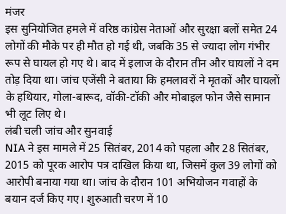मंजर
इस सुनियोजित हमले में वरिष्ठ कांग्रेस नेताओं और सुरक्षा बलों समेत 24 लोगों की मौके पर ही मौत हो गई थी, जबकि 35 से ज्यादा लोग गंभीर रूप से घायल हो गए थे। बाद में इलाज के दौरान तीन और घायलों ने दम तोड़ दिया था। जांच एजेंसी ने बताया कि हमलावरों ने मृतकों और घायलों के हथियार, गोला-बारूद, वॉकी-टॉकी और मोबाइल फोन जैसे सामान भी लूट लिए थे।
लंबी चली जांच और सुनवाई
NIA ने इस मामले में 25 सितंबर, 2014 को पहला और 28 सितंबर, 2015 को पूरक आरोप पत्र दाखिल किया था, जिसमें कुल 39 लोगों को आरोपी बनाया गया था। जांच के दौरान 101 अभियोजन गवाहों के बयान दर्ज किए गए। शुरुआती चरण में 10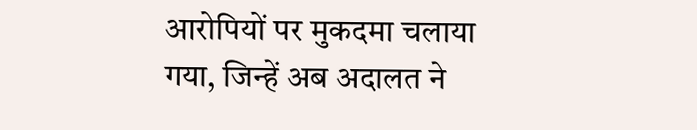आरोपियों पर मुकदमा चलाया गया, जिन्हें अब अदालत ने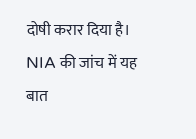दोषी करार दिया है। NIA की जांच में यह बात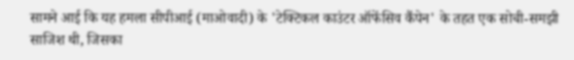सामने आई कि यह हमला सीपीआई (माओवादी) के 'टेक्टिकल काउंटर ऑफेंसिव कैंपेन' के तहत एक सोची-समझी साजिश थी, जिसका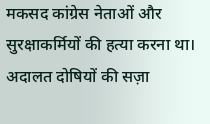मकसद कांग्रेस नेताओं और सुरक्षाकर्मियों की हत्या करना था। अदालत दोषियों की सज़ा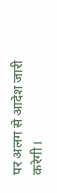पर अलग से आदेश जारी करेगी।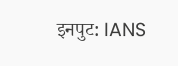इनपुट: IANS